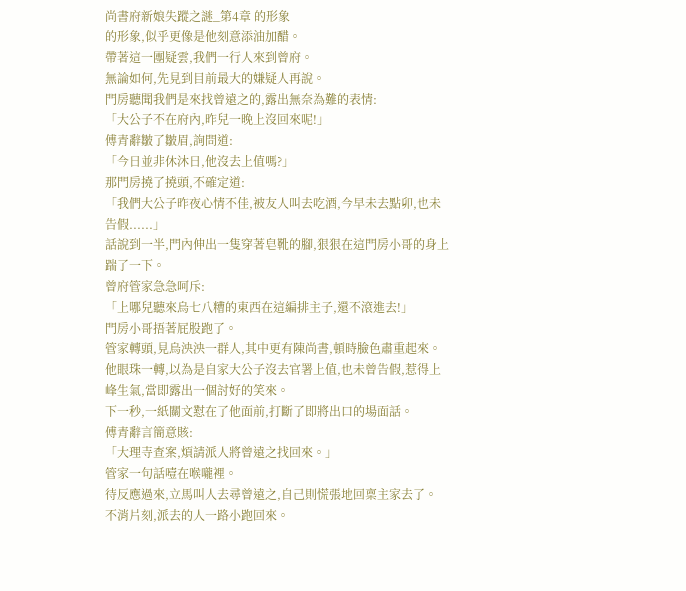尚書府新娘失蹤之謎_第4章 的形象
的形象,似乎更像是他刻意添油加醋。
帶著這一團疑雲,我們一行人來到曾府。
無論如何,先見到目前最大的嫌疑人再說。
門房聽聞我們是來找曾遠之的,露出無奈為難的表情:
「大公子不在府內,昨兒一晚上沒回來呢!」
傅青辭皺了皺眉,詢問道:
「今日並非休沐日,他沒去上值嗎?」
那門房撓了撓頭,不確定道:
「我們大公子昨夜心情不佳,被友人叫去吃酒,今早未去點卯,也未告假......」
話說到一半,門內伸出一隻穿著皂靴的腳,狠狠在這門房小哥的身上踹了一下。
曾府管家急急呵斥:
「上哪兒聽來烏七八糟的東西在這編排主子,還不滾進去!」
門房小哥捂著屁股跑了。
管家轉頭,見烏泱泱一群人,其中更有陳尚書,頓時臉色肅重起來。
他眼珠一轉,以為是自家大公子沒去官署上值,也未曾告假,惹得上峰生氣,當即露出一個討好的笑來。
下一秒,一紙關文懟在了他面前,打斷了即將出口的場面話。
傅青辭言簡意賅:
「大理寺查案,煩請派人將曾遠之找回來。」
管家一句話噎在喉嚨裡。
待反應過來,立馬叫人去尋曾遠之,自己則慌張地回稟主家去了。
不消片刻,派去的人一路小跑回來。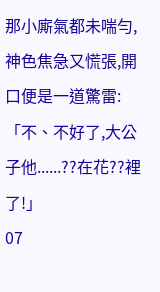那小廝氣都未喘勻,神色焦急又慌張,開口便是一道驚雷:
「不、不好了,大公子他......??在花??裡了!」
07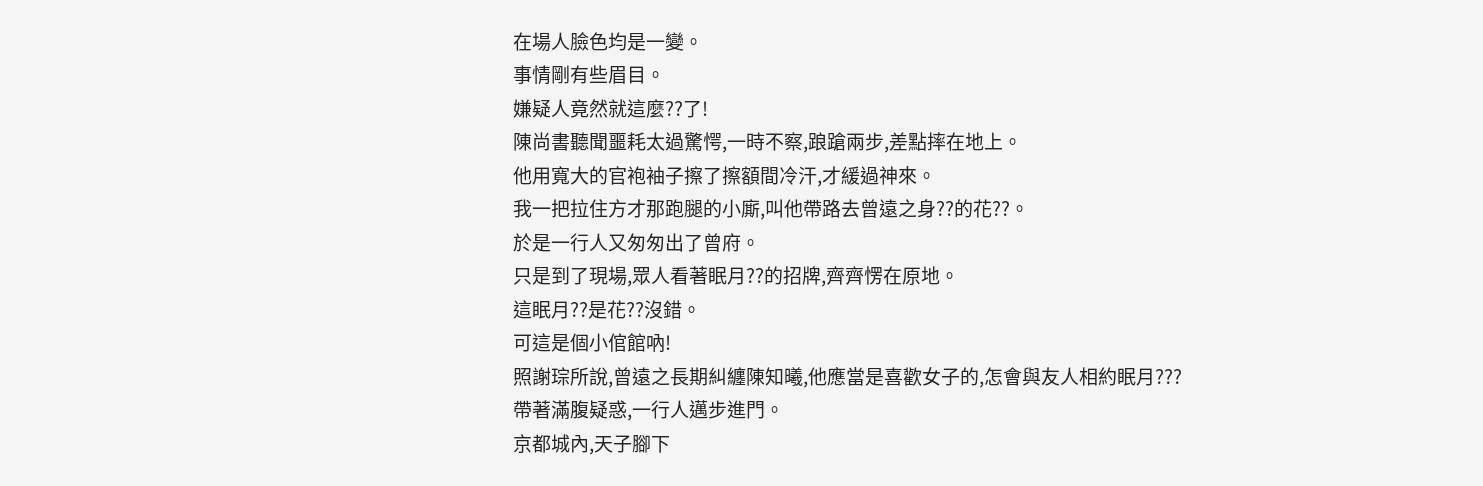在場人臉色均是一變。
事情剛有些眉目。
嫌疑人竟然就這麼??了!
陳尚書聽聞噩耗太過驚愕,一時不察,踉蹌兩步,差點摔在地上。
他用寬大的官袍袖子擦了擦額間冷汗,才緩過神來。
我一把拉住方才那跑腿的小廝,叫他帶路去曾遠之身??的花??。
於是一行人又匆匆出了曾府。
只是到了現場,眾人看著眠月??的招牌,齊齊愣在原地。
這眠月??是花??沒錯。
可這是個小倌館吶!
照謝琮所說,曾遠之長期糾纏陳知曦,他應當是喜歡女子的,怎會與友人相約眠月???
帶著滿腹疑惑,一行人邁步進門。
京都城內,天子腳下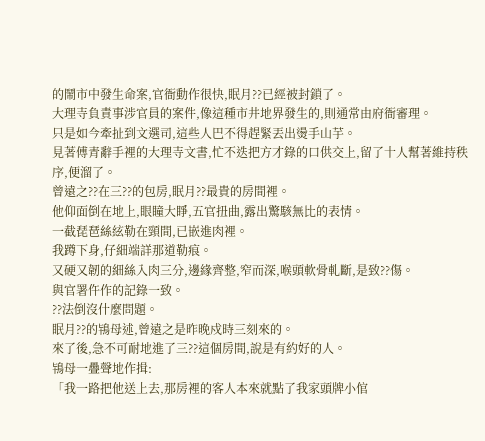的鬧市中發生命案,官衙動作很快,眠月??已經被封鎖了。
大理寺負責事涉官員的案件,像這種市井地界發生的,則通常由府衙審理。
只是如今牽扯到文選司,這些人巴不得趕緊丟出燙手山芋。
見著傅青辭手裡的大理寺文書,忙不迭把方才錄的口供交上,留了十人幫著維持秩序,便溜了。
曾遠之??在三??的包房,眠月??最貴的房間裡。
他仰面倒在地上,眼瞳大睜,五官扭曲,露出驚駭無比的表情。
一截琵琶絲絃勒在頸間,已嵌進肉裡。
我蹲下身,仔細端詳那道勒痕。
又硬又韌的細絲入肉三分,邊緣齊整,窄而深,喉頭軟骨軋斷,是致??傷。
與官署仵作的記錄一致。
??法倒沒什麼問題。
眠月??的鴇母述,曾遠之是昨晚戍時三刻來的。
來了後,急不可耐地進了三??這個房間,說是有約好的人。
鴇母一疊聲地作揖:
「我一路把他送上去,那房裡的客人本來就點了我家頭牌小倌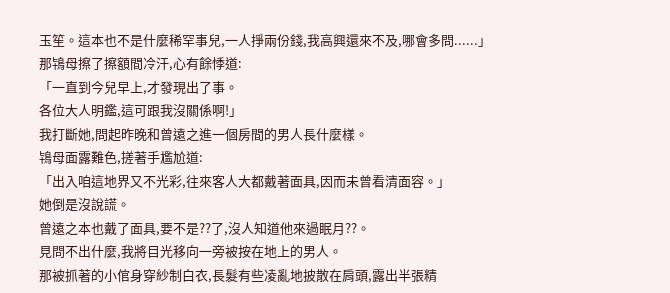玉笙。這本也不是什麼稀罕事兒,一人掙兩份錢,我高興還來不及,哪會多問......」
那鴇母擦了擦額間冷汗,心有餘悸道:
「一直到今兒早上,才發現出了事。
各位大人明鑑,這可跟我沒關係啊!」
我打斷她,問起昨晚和曾遠之進一個房間的男人長什麼樣。
鴇母面露難色,搓著手尷尬道:
「出入咱這地界又不光彩,往來客人大都戴著面具,因而未曾看清面容。」
她倒是沒說謊。
曾遠之本也戴了面具,要不是??了,沒人知道他來過眠月??。
見問不出什麼,我將目光移向一旁被按在地上的男人。
那被抓著的小倌身穿紗制白衣,長髮有些凌亂地披散在肩頭,露出半張精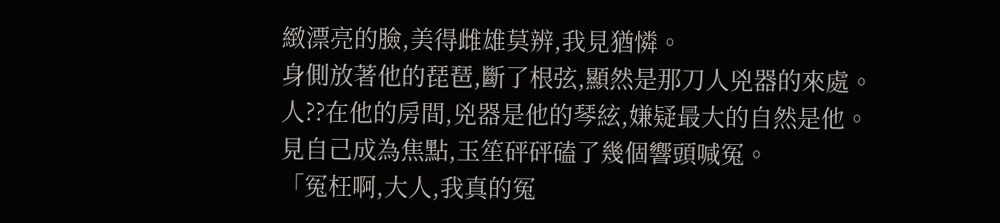緻漂亮的臉,美得雌雄莫辨,我見猶憐。
身側放著他的琵琶,斷了根弦,顯然是那刀人兇器的來處。
人??在他的房間,兇器是他的琴絃,嫌疑最大的自然是他。
見自己成為焦點,玉笙砰砰磕了幾個響頭喊冤。
「冤枉啊,大人,我真的冤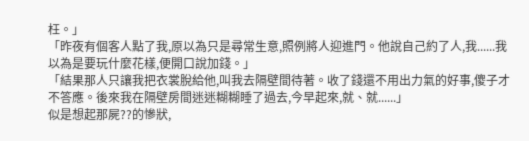枉。」
「昨夜有個客人點了我,原以為只是尋常生意,照例將人迎進門。他說自己約了人,我......我以為是要玩什麼花樣,便開口說加錢。」
「結果那人只讓我把衣裳脫給他,叫我去隔壁間待著。收了錢還不用出力氣的好事,傻子才不答應。後來我在隔壁房間迷迷糊糊睡了過去,今早起來,就、就......」
似是想起那屍??的慘狀,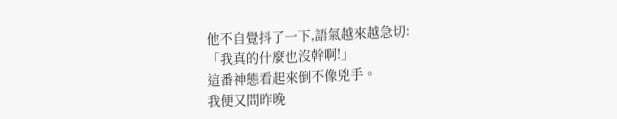他不自覺抖了一下,語氣越來越急切:
「我真的什麼也沒幹啊!」
這番神態看起來倒不像兇手。
我便又問昨晚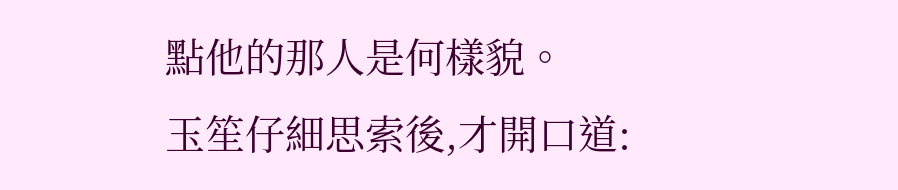點他的那人是何樣貌。
玉笙仔細思索後,才開口道: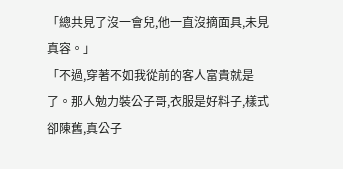「總共見了沒一會兒,他一直沒摘面具,未見真容。」
「不過,穿著不如我從前的客人富貴就是了。那人勉力裝公子哥,衣服是好料子,樣式卻陳舊,真公子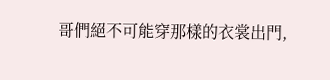哥們絕不可能穿那樣的衣裳出門,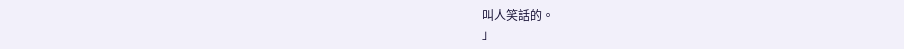叫人笑話的。
」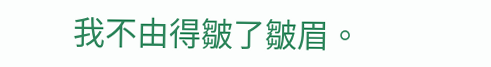我不由得皺了皺眉。